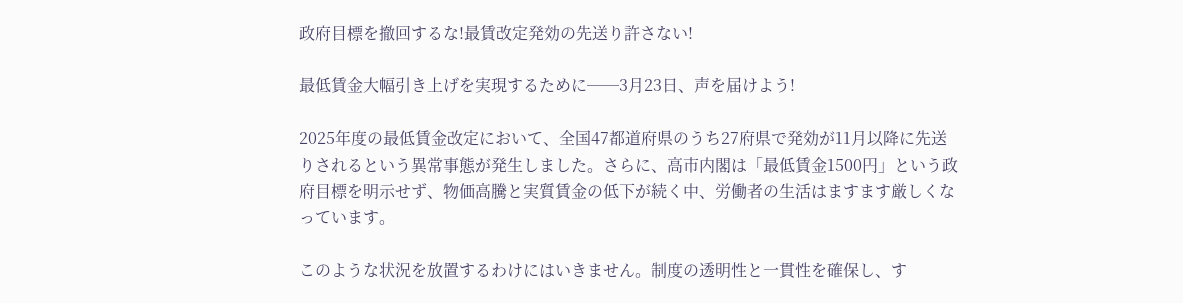政府目標を撤回するな!最賃改定発効の先送り許さない!

最低賃金大幅引き上げを実現するために──3月23日、声を届けよう!

2025年度の最低賃金改定において、全国47都道府県のうち27府県で発効が11月以降に先送りされるという異常事態が発生しました。さらに、高市内閣は「最低賃金1500円」という政府目標を明示せず、物価高騰と実質賃金の低下が続く中、労働者の生活はますます厳しくなっています。

このような状況を放置するわけにはいきません。制度の透明性と一貫性を確保し、す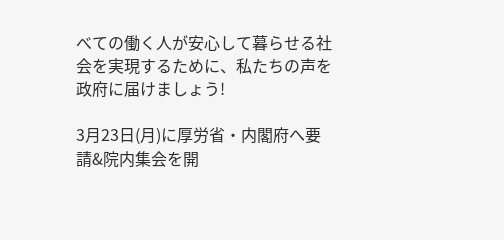べての働く人が安心して暮らせる社会を実現するために、私たちの声を政府に届けましょう!

3月23日(月)に厚労省・内閣府へ要請&院内集会を開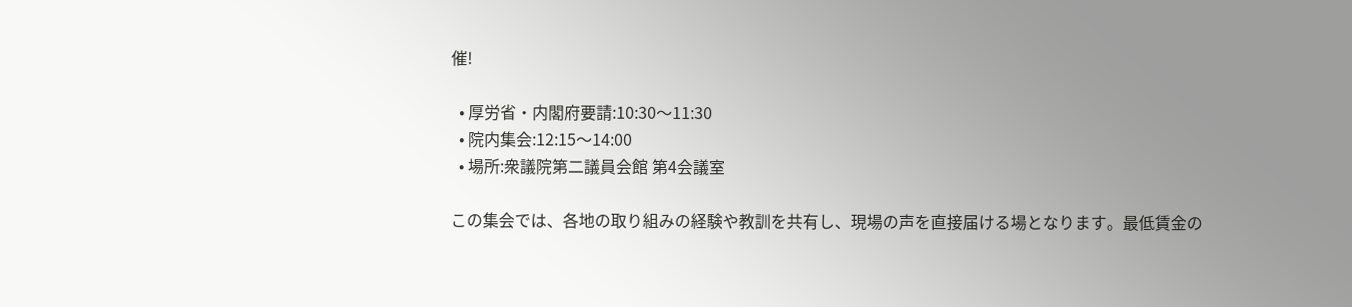催!

  • 厚労省・内閣府要請:10:30〜11:30
  • 院内集会:12:15〜14:00
  • 場所:衆議院第二議員会館 第4会議室

この集会では、各地の取り組みの経験や教訓を共有し、現場の声を直接届ける場となります。最低賃金の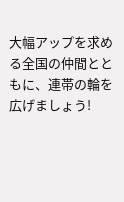大幅アップを求める全国の仲間とともに、連帯の輪を広げましょう!